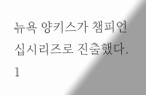뉴욕 양키스가 챔피언십시리즈로 진출했다.
1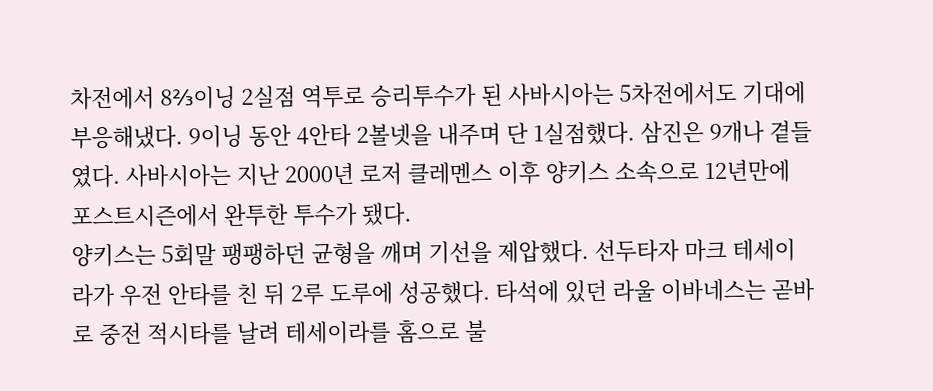차전에서 8⅔이닝 2실점 역투로 승리투수가 된 사바시아는 5차전에서도 기대에 부응해냈다. 9이닝 동안 4안타 2볼넷을 내주며 단 1실점했다. 삼진은 9개나 곁들였다. 사바시아는 지난 2000년 로저 클레멘스 이후 양키스 소속으로 12년만에 포스트시즌에서 완투한 투수가 됐다.
양키스는 5회말 팽팽하던 균형을 깨며 기선을 제압했다. 선두타자 마크 테세이라가 우전 안타를 친 뒤 2루 도루에 성공했다. 타석에 있던 라울 이바네스는 곧바로 중전 적시타를 날려 테세이라를 홈으로 불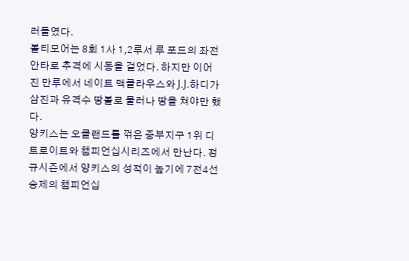러들였다.
볼티모어는 8회 1사 1,2루서 루 포드의 좌전안타로 추격에 시동을 걸었다. 하지만 이어진 만루에서 네이트 맥클라우스와 J.J.하디가 삼진과 유격수 땅볼로 물러나 땅을 쳐야만 했다.
양키스는 오클랜드를 꺾은 중부지구 1위 디트로이트와 챔피언십시리즈에서 만난다. 정규시즌에서 양키스의 성적이 높기에 7전4선승제의 챔피언십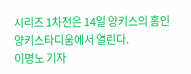시리즈 1차전은 14일 양키스의 홈인 양키스타디움에서 열린다.
이명노 기자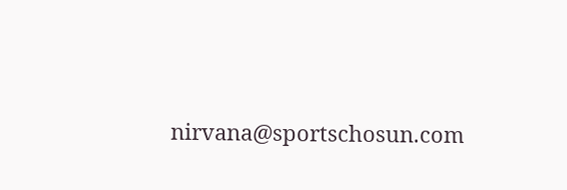nirvana@sportschosun.com